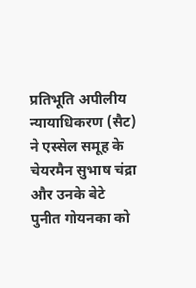प्रतिभूति अपीलीय न्यायाधिकरण (सैट) ने एस्सेल समूह के चेयरमैन सुभाष चंद्रा और उनके बेटे पुनीत गोयनका को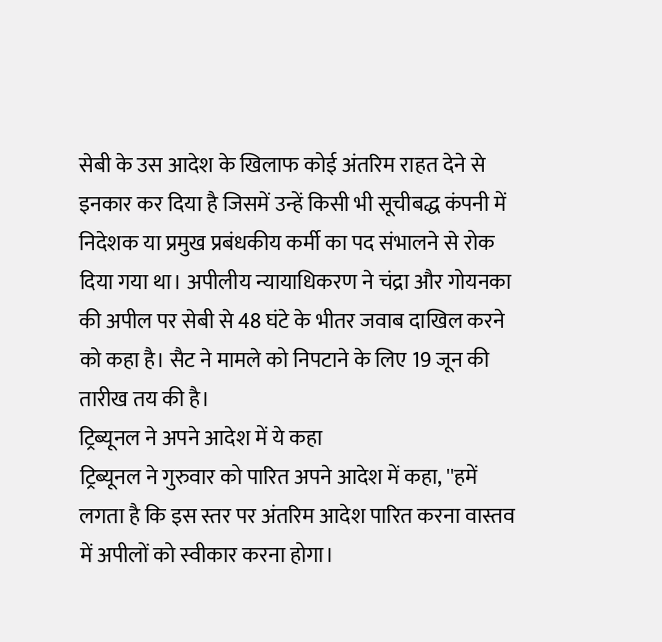सेबी के उस आदेश के खिलाफ कोई अंतरिम राहत देने से इनकार कर दिया है जिसमें उन्हें किसी भी सूचीबद्ध कंपनी में निदेशक या प्रमुख प्रबंधकीय कर्मी का पद संभालने से रोक दिया गया था। अपीलीय न्यायाधिकरण ने चंद्रा और गोयनका की अपील पर सेबी से 48 घंटे के भीतर जवाब दाखिल करने को कहा है। सैट ने मामले को निपटाने के लिए 19 जून की तारीख तय की है।
ट्रिब्यूनल ने अपने आदेश में ये कहा
ट्रिब्यूनल ने गुरुवार को पारित अपने आदेश में कहा, ''हमें लगता है कि इस स्तर पर अंतरिम आदेश पारित करना वास्तव में अपीलों को स्वीकार करना होगा।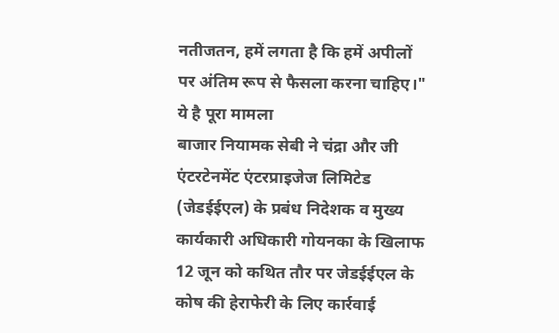नतीजतन, हमें लगता है कि हमें अपीलों पर अंतिम रूप से फैसला करना चाहिए।"
ये है पूरा मामला
बाजार नियामक सेबी ने चंद्रा और जी एंटरटेनमेंट एंटरप्राइजेज लिमिटेड (जेडईईएल) के प्रबंध निदेशक व मुख्य कार्यकारी अधिकारी गोयनका के खिलाफ 12 जून को कथित तौर पर जेडईईएल के कोष की हेराफेरी के लिए कार्रवाई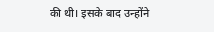की थी। इसके बाद उन्होंने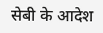सेबी के आदेश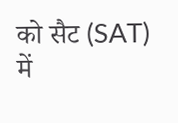को सैट (SAT) में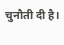चुनौती दी है।